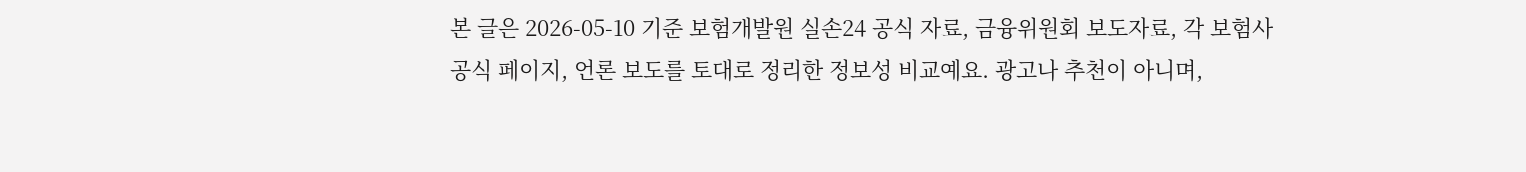본 글은 2026-05-10 기준 보험개발원 실손24 공식 자료, 금융위원회 보도자료, 각 보험사 공식 페이지, 언론 보도를 토대로 정리한 정보성 비교예요. 광고나 추천이 아니며,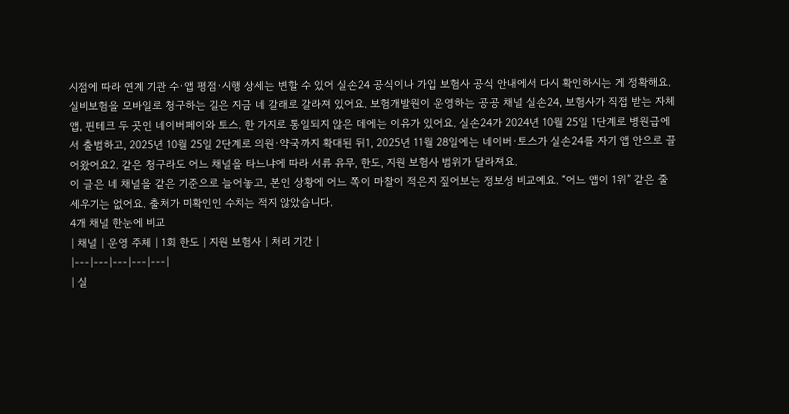시점에 따라 연계 기관 수·앱 평점·시행 상세는 변할 수 있어 실손24 공식이나 가입 보험사 공식 안내에서 다시 확인하시는 게 정확해요.
실비보험을 모바일로 청구하는 길은 지금 네 갈래로 갈라져 있어요. 보험개발원이 운영하는 공공 채널 실손24, 보험사가 직접 받는 자체 앱, 핀테크 두 곳인 네이버페이와 토스. 한 가지로 통일되지 않은 데에는 이유가 있어요. 실손24가 2024년 10월 25일 1단계로 병원급에서 출범하고, 2025년 10월 25일 2단계로 의원·약국까지 확대된 뒤1, 2025년 11월 28일에는 네이버·토스가 실손24를 자기 앱 안으로 끌어왔어요2. 같은 청구라도 어느 채널을 타느냐에 따라 서류 유무, 한도, 지원 보험사 범위가 달라져요.
이 글은 네 채널을 같은 기준으로 늘어놓고, 본인 상황에 어느 쪽이 마찰이 적은지 짚어보는 정보성 비교예요. “어느 앱이 1위” 같은 줄 세우기는 없어요. 출처가 미확인인 수치는 적지 않았습니다.
4개 채널 한눈에 비교
| 채널 | 운영 주체 | 1회 한도 | 지원 보험사 | 처리 기간 |
|---|---|---|---|---|
| 실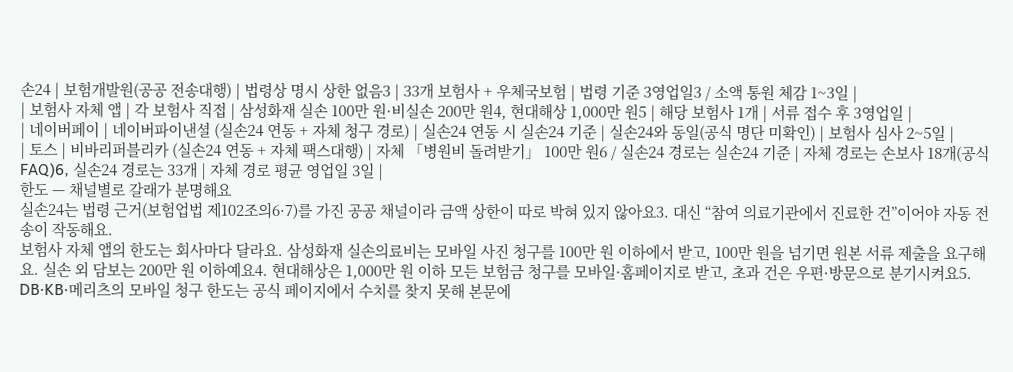손24 | 보험개발원(공공 전송대행) | 법령상 명시 상한 없음3 | 33개 보험사 + 우체국보험 | 법령 기준 3영업일3 / 소액 통원 체감 1~3일 |
| 보험사 자체 앱 | 각 보험사 직접 | 삼성화재 실손 100만 원·비실손 200만 원4, 현대해상 1,000만 원5 | 해당 보험사 1개 | 서류 접수 후 3영업일 |
| 네이버페이 | 네이버파이낸셜 (실손24 연동 + 자체 청구 경로) | 실손24 연동 시 실손24 기준 | 실손24와 동일(공식 명단 미확인) | 보험사 심사 2~5일 |
| 토스 | 비바리퍼블리카 (실손24 연동 + 자체 팩스대행) | 자체 「병원비 돌려받기」 100만 원6 / 실손24 경로는 실손24 기준 | 자체 경로는 손보사 18개(공식 FAQ)6, 실손24 경로는 33개 | 자체 경로 평균 영업일 3일 |
한도 — 채널별로 갈래가 분명해요
실손24는 법령 근거(보험업법 제102조의6·7)를 가진 공공 채널이라 금액 상한이 따로 박혀 있지 않아요3. 대신 “참여 의료기관에서 진료한 건”이어야 자동 전송이 작동해요.
보험사 자체 앱의 한도는 회사마다 달라요. 삼성화재 실손의료비는 모바일 사진 청구를 100만 원 이하에서 받고, 100만 원을 넘기면 원본 서류 제출을 요구해요. 실손 외 담보는 200만 원 이하예요4. 현대해상은 1,000만 원 이하 모든 보험금 청구를 모바일·홈페이지로 받고, 초과 건은 우편·방문으로 분기시켜요5. DB·KB·메리츠의 모바일 청구 한도는 공식 페이지에서 수치를 찾지 못해 본문에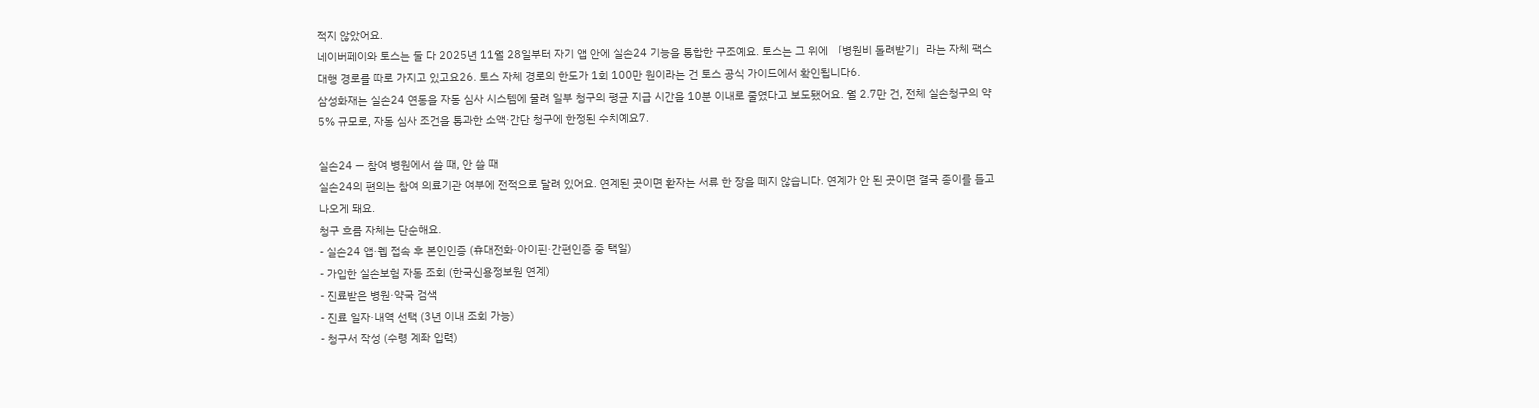적지 않았어요.
네이버페이와 토스는 둘 다 2025년 11월 28일부터 자기 앱 안에 실손24 기능을 통합한 구조예요. 토스는 그 위에 「병원비 돌려받기」라는 자체 팩스대행 경로를 따로 가지고 있고요26. 토스 자체 경로의 한도가 1회 100만 원이라는 건 토스 공식 가이드에서 확인됩니다6.
삼성화재는 실손24 연동을 자동 심사 시스템에 물려 일부 청구의 평균 지급 시간을 10분 이내로 줄였다고 보도됐어요. 월 2.7만 건, 전체 실손청구의 약 5% 규모로, 자동 심사 조건을 통과한 소액·간단 청구에 한정된 수치예요7.

실손24 — 참여 병원에서 쓸 때, 안 쓸 때
실손24의 편의는 참여 의료기관 여부에 전적으로 달려 있어요. 연계된 곳이면 환자는 서류 한 장을 떼지 않습니다. 연계가 안 된 곳이면 결국 종이를 들고 나오게 돼요.
청구 흐름 자체는 단순해요.
- 실손24 앱·웹 접속 후 본인인증 (휴대전화·아이핀·간편인증 중 택일)
- 가입한 실손보험 자동 조회 (한국신용정보원 연계)
- 진료받은 병원·약국 검색
- 진료 일자·내역 선택 (3년 이내 조회 가능)
- 청구서 작성 (수령 계좌 입력)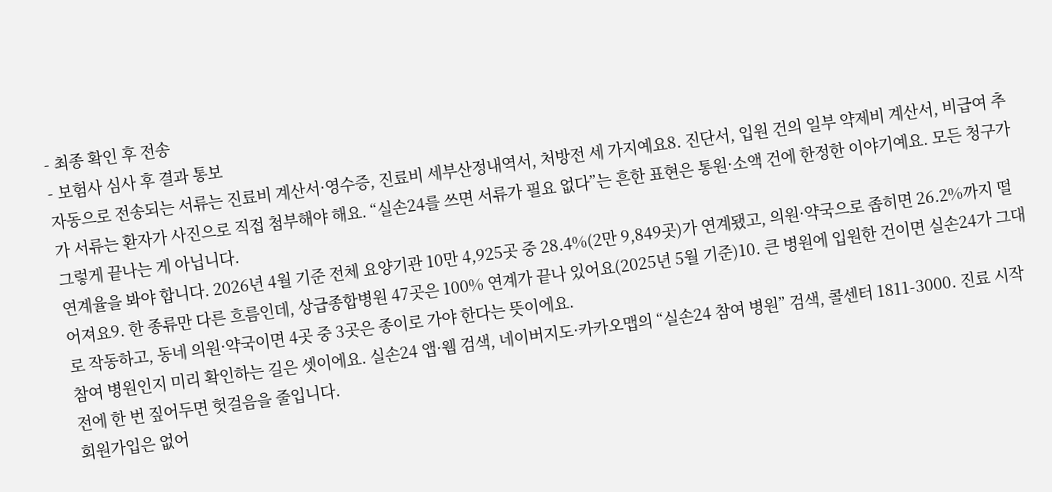- 최종 확인 후 전송
- 보험사 심사 후 결과 통보
자동으로 전송되는 서류는 진료비 계산서·영수증, 진료비 세부산정내역서, 처방전 세 가지예요8. 진단서, 입원 건의 일부 약제비 계산서, 비급여 추가 서류는 환자가 사진으로 직접 첨부해야 해요. “실손24를 쓰면 서류가 필요 없다”는 흔한 표현은 통원·소액 건에 한정한 이야기예요. 모든 청구가 그렇게 끝나는 게 아닙니다.
연계율을 봐야 합니다. 2026년 4월 기준 전체 요양기관 10만 4,925곳 중 28.4%(2만 9,849곳)가 연계됐고, 의원·약국으로 좁히면 26.2%까지 떨어져요9. 한 종류만 다른 흐름인데, 상급종합병원 47곳은 100% 연계가 끝나 있어요(2025년 5월 기준)10. 큰 병원에 입원한 건이면 실손24가 그대로 작동하고, 동네 의원·약국이면 4곳 중 3곳은 종이로 가야 한다는 뜻이에요.
참여 병원인지 미리 확인하는 길은 셋이에요. 실손24 앱·웹 검색, 네이버지도·카카오맵의 “실손24 참여 병원” 검색, 콜센터 1811-3000. 진료 시작 전에 한 번 짚어두면 헛걸음을 줄입니다.
회원가입은 없어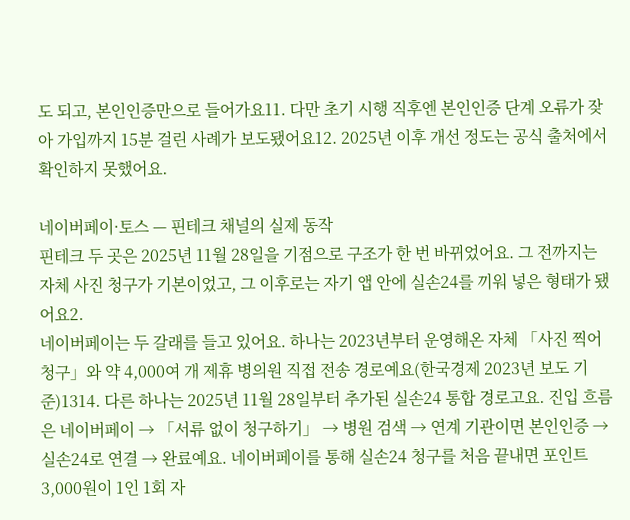도 되고, 본인인증만으로 들어가요11. 다만 초기 시행 직후엔 본인인증 단계 오류가 잦아 가입까지 15분 걸린 사례가 보도됐어요12. 2025년 이후 개선 정도는 공식 출처에서 확인하지 못했어요.

네이버페이·토스 — 핀테크 채널의 실제 동작
핀테크 두 곳은 2025년 11월 28일을 기점으로 구조가 한 번 바뀌었어요. 그 전까지는 자체 사진 청구가 기본이었고, 그 이후로는 자기 앱 안에 실손24를 끼워 넣은 형태가 됐어요2.
네이버페이는 두 갈래를 들고 있어요. 하나는 2023년부터 운영해온 자체 「사진 찍어 청구」와 약 4,000여 개 제휴 병의원 직접 전송 경로예요(한국경제 2023년 보도 기준)1314. 다른 하나는 2025년 11월 28일부터 추가된 실손24 통합 경로고요. 진입 흐름은 네이버페이 → 「서류 없이 청구하기」 → 병원 검색 → 연계 기관이면 본인인증 → 실손24로 연결 → 완료예요. 네이버페이를 통해 실손24 청구를 처음 끝내면 포인트 3,000원이 1인 1회 자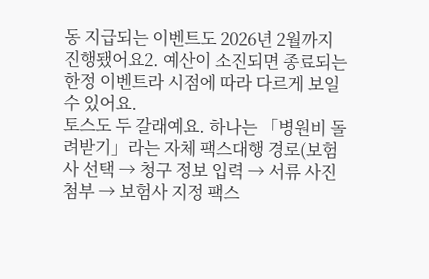동 지급되는 이벤트도 2026년 2월까지 진행됐어요2. 예산이 소진되면 종료되는 한정 이벤트라 시점에 따라 다르게 보일 수 있어요.
토스도 두 갈래예요. 하나는 「병원비 돌려받기」라는 자체 팩스대행 경로(보험사 선택 → 청구 정보 입력 → 서류 사진 첨부 → 보험사 지정 팩스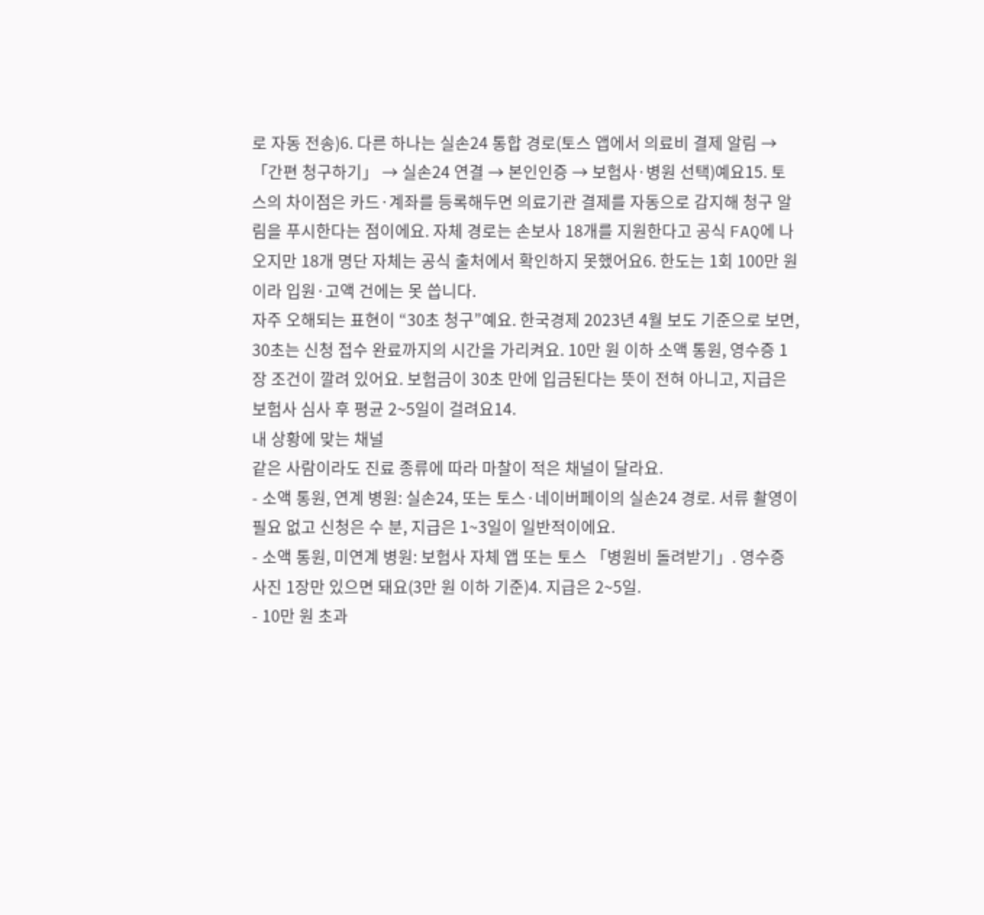로 자동 전송)6. 다른 하나는 실손24 통합 경로(토스 앱에서 의료비 결제 알림 → 「간편 청구하기」 → 실손24 연결 → 본인인증 → 보험사·병원 선택)예요15. 토스의 차이점은 카드·계좌를 등록해두면 의료기관 결제를 자동으로 감지해 청구 알림을 푸시한다는 점이에요. 자체 경로는 손보사 18개를 지원한다고 공식 FAQ에 나오지만 18개 명단 자체는 공식 출처에서 확인하지 못했어요6. 한도는 1회 100만 원이라 입원·고액 건에는 못 씁니다.
자주 오해되는 표현이 “30초 청구”예요. 한국경제 2023년 4월 보도 기준으로 보면, 30초는 신청 접수 완료까지의 시간을 가리켜요. 10만 원 이하 소액 통원, 영수증 1장 조건이 깔려 있어요. 보험금이 30초 만에 입금된다는 뜻이 전혀 아니고, 지급은 보험사 심사 후 평균 2~5일이 걸려요14.
내 상황에 맞는 채널
같은 사람이라도 진료 종류에 따라 마찰이 적은 채널이 달라요.
- 소액 통원, 연계 병원: 실손24, 또는 토스·네이버페이의 실손24 경로. 서류 촬영이 필요 없고 신청은 수 분, 지급은 1~3일이 일반적이에요.
- 소액 통원, 미연계 병원: 보험사 자체 앱 또는 토스 「병원비 돌려받기」. 영수증 사진 1장만 있으면 돼요(3만 원 이하 기준)4. 지급은 2~5일.
- 10만 원 초과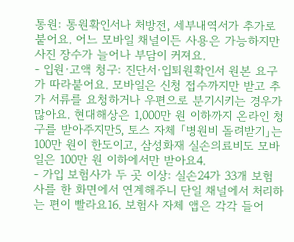통원: 통원확인서나 처방전, 세부내역서가 추가로 붙어요. 어느 모바일 채널이든 사용은 가능하지만 사진 장수가 늘어나 부담이 커져요.
- 입원·고액 청구: 진단서·입퇴원확인서 원본 요구가 따라붙어요. 모바일은 신청 접수까지만 받고 추가 서류를 요청하거나 우편으로 분기시키는 경우가 많아요. 현대해상은 1,000만 원 이하까지 온라인 청구를 받아주지만5, 토스 자체 「병원비 돌려받기」는 100만 원이 한도이고, 삼성화재 실손의료비도 모바일은 100만 원 이하에서만 받아요4.
- 가입 보험사가 두 곳 이상: 실손24가 33개 보험사를 한 화면에서 연계해주니 단일 채널에서 처리하는 편이 빨라요16. 보험사 자체 앱은 각각 들어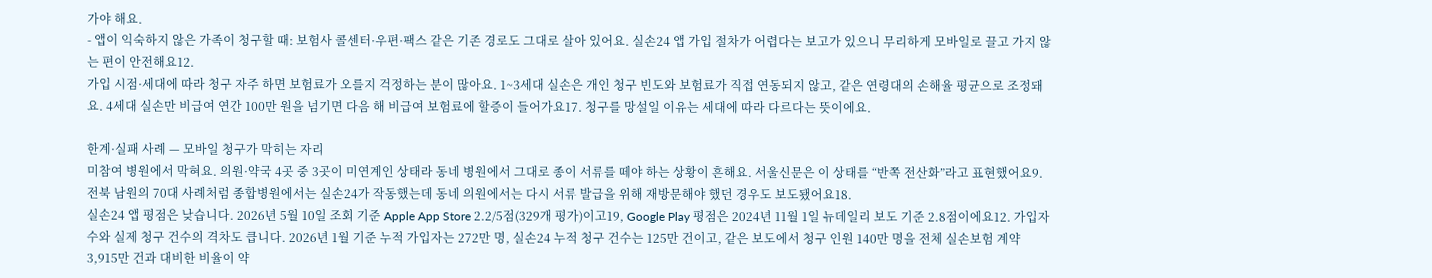가야 해요.
- 앱이 익숙하지 않은 가족이 청구할 때: 보험사 콜센터·우편·팩스 같은 기존 경로도 그대로 살아 있어요. 실손24 앱 가입 절차가 어렵다는 보고가 있으니 무리하게 모바일로 끌고 가지 않는 편이 안전해요12.
가입 시점·세대에 따라 청구 자주 하면 보험료가 오를지 걱정하는 분이 많아요. 1~3세대 실손은 개인 청구 빈도와 보험료가 직접 연동되지 않고, 같은 연령대의 손해율 평균으로 조정돼요. 4세대 실손만 비급여 연간 100만 원을 넘기면 다음 해 비급여 보험료에 할증이 들어가요17. 청구를 망설일 이유는 세대에 따라 다르다는 뜻이에요.

한계·실패 사례 — 모바일 청구가 막히는 자리
미참여 병원에서 막혀요. 의원·약국 4곳 중 3곳이 미연계인 상태라 동네 병원에서 그대로 종이 서류를 떼야 하는 상황이 흔해요. 서울신문은 이 상태를 “반쪽 전산화”라고 표현했어요9. 전북 남원의 70대 사례처럼 종합병원에서는 실손24가 작동했는데 동네 의원에서는 다시 서류 발급을 위해 재방문해야 했던 경우도 보도됐어요18.
실손24 앱 평점은 낮습니다. 2026년 5월 10일 조회 기준 Apple App Store 2.2/5점(329개 평가)이고19, Google Play 평점은 2024년 11월 1일 뉴데일리 보도 기준 2.8점이에요12. 가입자 수와 실제 청구 건수의 격차도 큽니다. 2026년 1월 기준 누적 가입자는 272만 명, 실손24 누적 청구 건수는 125만 건이고, 같은 보도에서 청구 인원 140만 명을 전체 실손보험 계약 3,915만 건과 대비한 비율이 약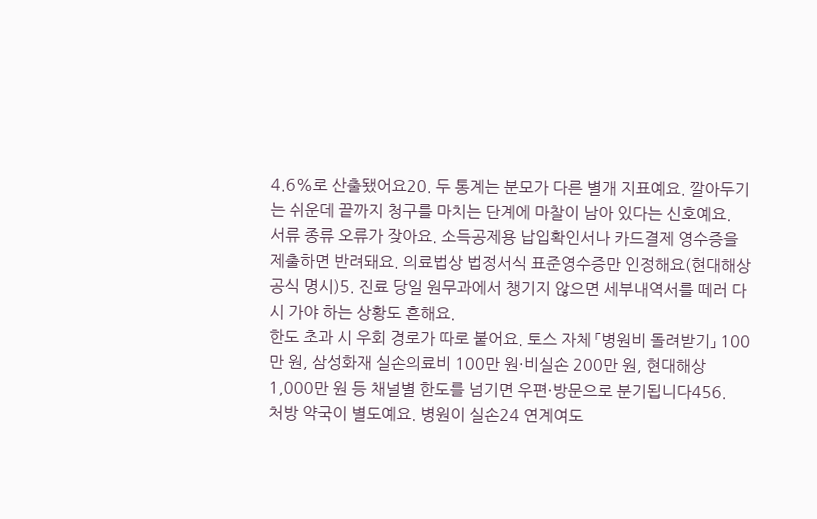4.6%로 산출됐어요20. 두 통계는 분모가 다른 별개 지표예요. 깔아두기는 쉬운데 끝까지 청구를 마치는 단계에 마찰이 남아 있다는 신호예요.
서류 종류 오류가 잦아요. 소득공제용 납입확인서나 카드결제 영수증을 제출하면 반려돼요. 의료법상 법정서식 표준영수증만 인정해요(현대해상 공식 명시)5. 진료 당일 원무과에서 챙기지 않으면 세부내역서를 떼러 다시 가야 하는 상황도 흔해요.
한도 초과 시 우회 경로가 따로 붙어요. 토스 자체 「병원비 돌려받기」 100만 원, 삼성화재 실손의료비 100만 원·비실손 200만 원, 현대해상 1,000만 원 등 채널별 한도를 넘기면 우편·방문으로 분기됩니다456.
처방 약국이 별도예요. 병원이 실손24 연계여도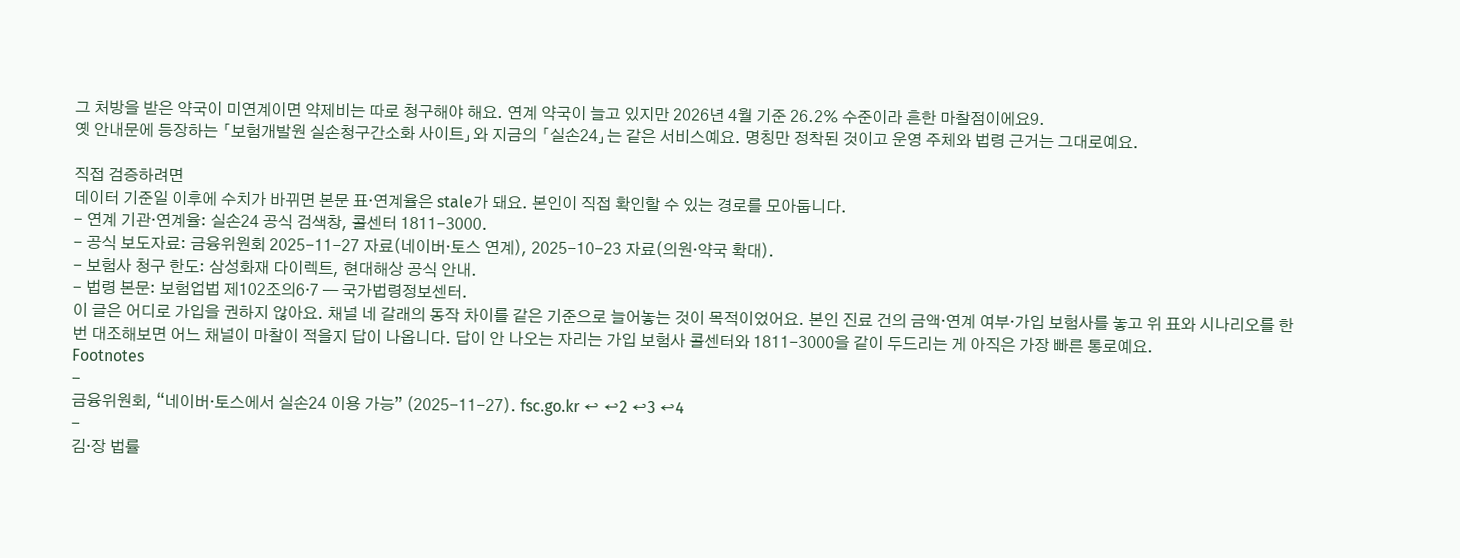그 처방을 받은 약국이 미연계이면 약제비는 따로 청구해야 해요. 연계 약국이 늘고 있지만 2026년 4월 기준 26.2% 수준이라 흔한 마찰점이에요9.
옛 안내문에 등장하는 「보험개발원 실손청구간소화 사이트」와 지금의 「실손24」는 같은 서비스예요. 명칭만 정착된 것이고 운영 주체와 법령 근거는 그대로예요.

직접 검증하려면
데이터 기준일 이후에 수치가 바뀌면 본문 표·연계율은 stale가 돼요. 본인이 직접 확인할 수 있는 경로를 모아둡니다.
- 연계 기관·연계율: 실손24 공식 검색창, 콜센터 1811-3000.
- 공식 보도자료: 금융위원회 2025-11-27 자료(네이버·토스 연계), 2025-10-23 자료(의원·약국 확대).
- 보험사 청구 한도: 삼성화재 다이렉트, 현대해상 공식 안내.
- 법령 본문: 보험업법 제102조의6·7 — 국가법령정보센터.
이 글은 어디로 가입을 권하지 않아요. 채널 네 갈래의 동작 차이를 같은 기준으로 늘어놓는 것이 목적이었어요. 본인 진료 건의 금액·연계 여부·가입 보험사를 놓고 위 표와 시나리오를 한 번 대조해보면 어느 채널이 마찰이 적을지 답이 나옵니다. 답이 안 나오는 자리는 가입 보험사 콜센터와 1811-3000을 같이 두드리는 게 아직은 가장 빠른 통로예요.
Footnotes
-
금융위원회, “네이버·토스에서 실손24 이용 가능” (2025-11-27). fsc.go.kr ↩ ↩2 ↩3 ↩4
-
김·장 법률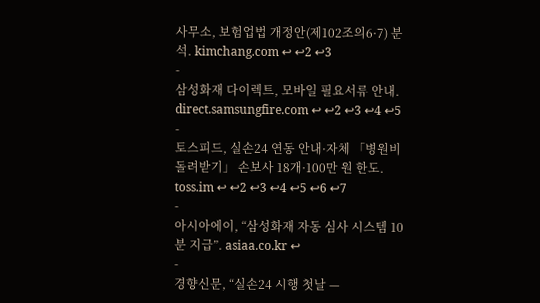사무소, 보험업법 개정안(제102조의6·7) 분석. kimchang.com ↩ ↩2 ↩3
-
삼성화재 다이렉트, 모바일 필요서류 안내. direct.samsungfire.com ↩ ↩2 ↩3 ↩4 ↩5
-
토스피드, 실손24 연동 안내·자체 「병원비 돌려받기」 손보사 18개·100만 원 한도. toss.im ↩ ↩2 ↩3 ↩4 ↩5 ↩6 ↩7
-
아시아에이, “삼성화재 자동 심사 시스템 10분 지급”. asiaa.co.kr ↩
-
경향신문, “실손24 시행 첫날 —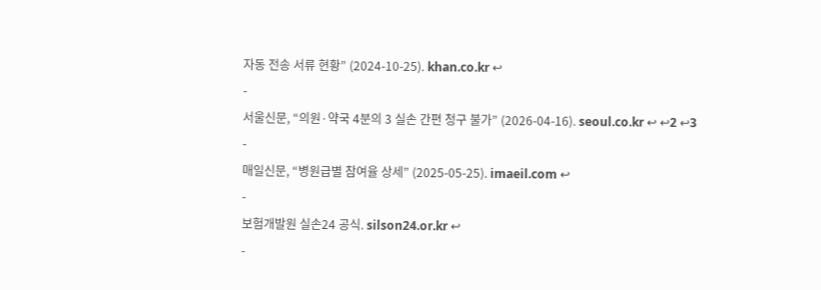자동 전송 서류 현황” (2024-10-25). khan.co.kr ↩
-
서울신문, “의원·약국 4분의 3 실손 간편 청구 불가” (2026-04-16). seoul.co.kr ↩ ↩2 ↩3
-
매일신문, “병원급별 참여율 상세” (2025-05-25). imaeil.com ↩
-
보험개발원 실손24 공식. silson24.or.kr ↩
-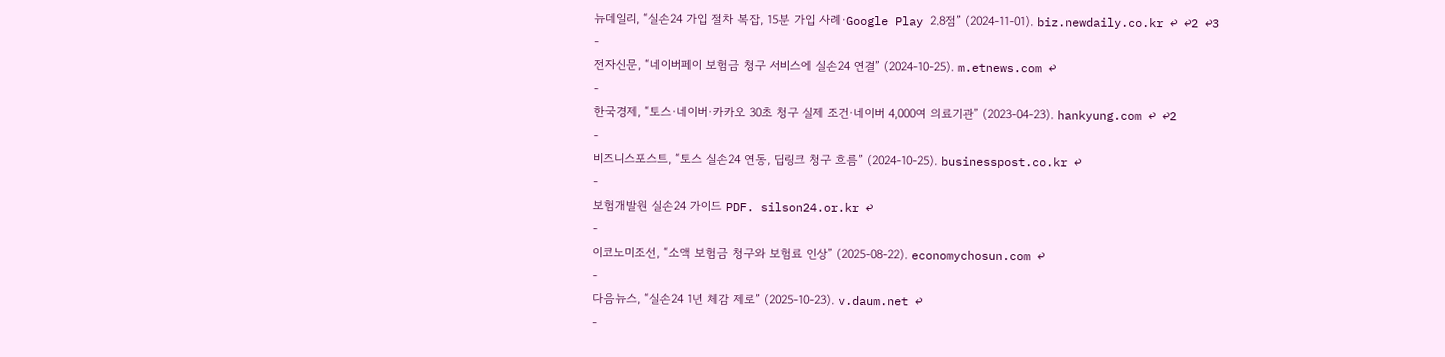뉴데일리, “실손24 가입 절차 복잡, 15분 가입 사례·Google Play 2.8점” (2024-11-01). biz.newdaily.co.kr ↩ ↩2 ↩3
-
전자신문, “네이버페이 보험금 청구 서비스에 실손24 연결” (2024-10-25). m.etnews.com ↩
-
한국경제, “토스·네이버·카카오 30초 청구 실제 조건·네이버 4,000여 의료기관” (2023-04-23). hankyung.com ↩ ↩2
-
비즈니스포스트, “토스 실손24 연동, 딥링크 청구 흐름” (2024-10-25). businesspost.co.kr ↩
-
보험개발원 실손24 가이드 PDF. silson24.or.kr ↩
-
이코노미조선, “소액 보험금 청구와 보험료 인상” (2025-08-22). economychosun.com ↩
-
다음뉴스, “실손24 1년 체감 제로” (2025-10-23). v.daum.net ↩
-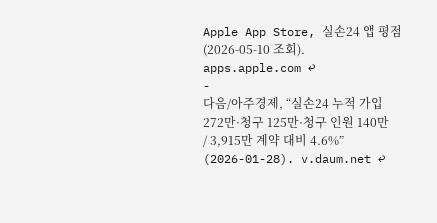Apple App Store, 실손24 앱 평점(2026-05-10 조회). apps.apple.com ↩
-
다음/아주경제, “실손24 누적 가입 272만·청구 125만·청구 인원 140만 / 3,915만 계약 대비 4.6%” (2026-01-28). v.daum.net ↩